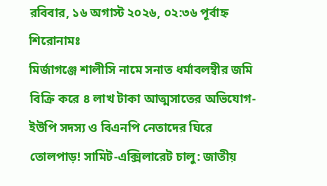রবিবার, ১৬ অগাস্ট ২০২৬, ০২:৩৬ পূর্বাহ্ন
শিরোনামঃ
মির্জাগঞ্জে শালীসি নামে সনাত ধর্মাবলম্বীর জমি বিক্রি করে ৪ লাখ টাকা আত্মসাতের অভিযোগ-ইউপি সদস্য ও বিএনপি নেতাদের ঘিরে তোলপাড়! সামিট-এক্সিলারেট চালু: জাতীয়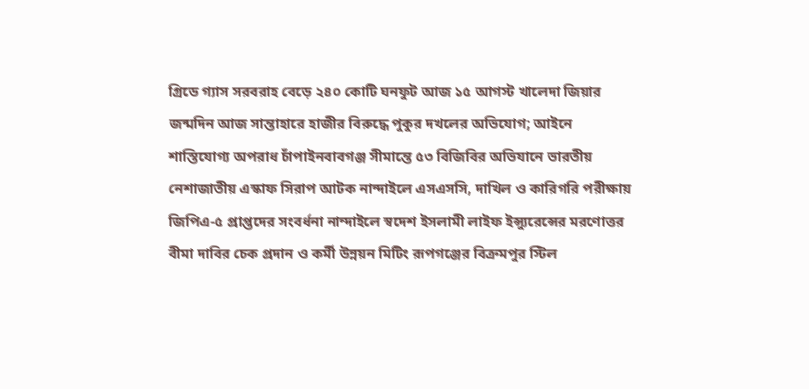গ্রিডে গ্যাস সরবরাহ বেড়ে ২৪০ কোটি ঘনফুট আজ ১৫ আগস্ট খালেদা জিয়ার জন্মদিন আজ সান্তাহারে হাজীর বিরুদ্ধে পুকুর দখলের অভিযোগ; আইনে শাস্তিযোগ্য অপরাধ চাঁপাইনবাবগঞ্জ সীমান্তে ৫৩ বিজিবির অভিযানে ভারতীয় নেশাজাতীয় এস্কাফ সিরাপ আটক নান্দাইলে এসএসসি, দাখিল ও কারিগরি পরীক্ষায় জিপিএ-৫ প্রাপ্তদের সংবর্ধনা নান্দাইলে স্বদেশ ইসলামী লাইফ ইন্স্যুরেন্সের মরণোত্তর বীমা দাবির চেক প্রদান ও কর্মী উন্নয়ন মিটিং রূপগঞ্জের বিক্রমপুর স্টিল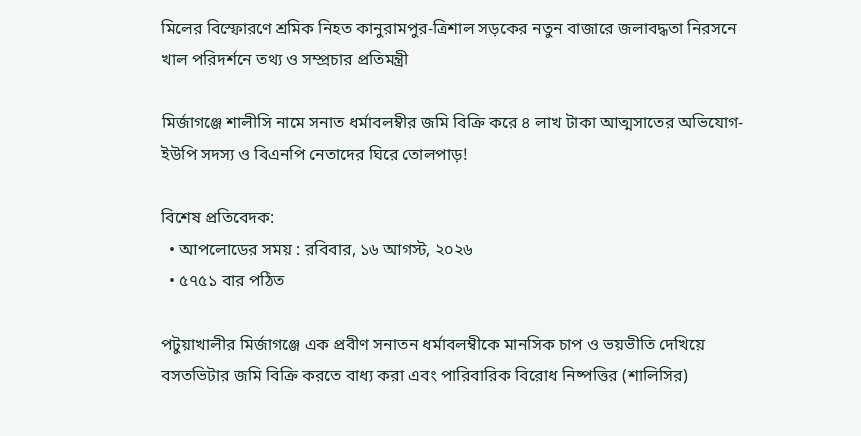মিলের বিস্ফোরণে শ্রমিক নিহত কানুরামপুর-ত্রিশাল সড়কের নতুন বাজারে জলাবদ্ধতা নিরসনে খাল পরিদর্শনে তথ্য ও সম্প্রচার প্রতিমন্ত্রী

মির্জাগঞ্জে শালীসি নামে সনাত ধর্মাবলম্বীর জমি বিক্রি করে ৪ লাখ টাকা আত্মসাতের অভিযোগ-ইউপি সদস্য ও বিএনপি নেতাদের ঘিরে তোলপাড়!

বিশেষ প্রতিবেদক:
  • আপলোডের সময় : রবিবার, ১৬ আগস্ট, ২০২৬
  • ৫৭৫১ বার পঠিত

পটুয়াখালীর মির্জাগঞ্জে এক প্রবীণ সনাতন ধর্মাবলম্বীকে মানসিক চাপ ও ভয়ভীতি দেখিয়ে বসতভিটার জমি বিক্রি করতে বাধ্য করা এবং পারিবারিক বিরোধ নিষ্পত্তির (শালিসির)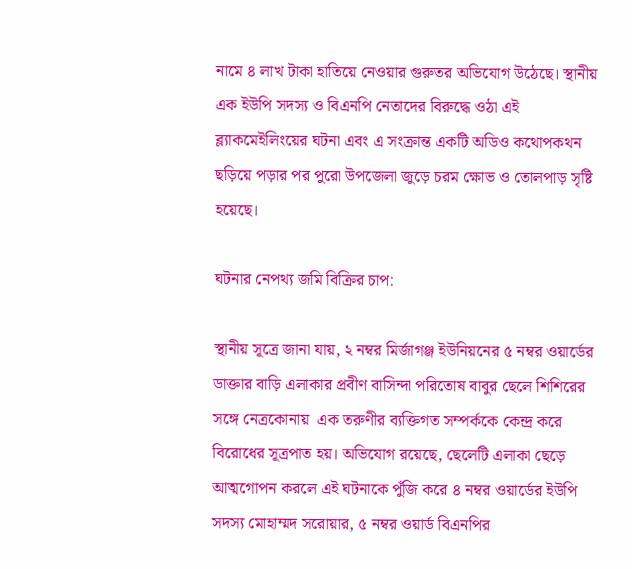নামে ৪ লাখ টাকা হাতিয়ে নেওয়ার গুরুতর অভিযোগ উঠেছে। স্থানীয় এক ইউপি সদস্য ও বিএনপি নেতাদের বিরুদ্ধে ওঠা এই ব্ল্যাকমেইলিংয়ের ঘটনা এবং এ সংক্রান্ত একটি অডিও কথোপকথন  ছড়িয়ে পড়ার পর পুরো উপজেলা জুড়ে চরম ক্ষোভ ও তোলপাড় সৃষ্টি হয়েছে।

ঘটনার নেপথ্য জমি বিক্রির চাপ:

স্থানীয় সূত্রে জানা যায়, ২ নম্বর মির্জাগঞ্জ ইউনিয়নের ৫ নম্বর ওয়ার্ডের ডাক্তার বাড়ি এলাকার প্রবীণ বাসিন্দা পরিতোষ বাবুর ছেলে শিশিরের সঙ্গে নেত্রকোনায়  এক তরুণীর ব্যক্তিগত সম্পর্ককে কেন্দ্র করে বিরোধের সূত্রপাত হয়। অভিযোগ রয়েছে, ছেলেটি এলাকা ছেড়ে আত্মগোপন করলে এই ঘটনাকে পুঁজি করে ৪ নম্বর ওয়ার্ডের ইউপি সদস্য মোহাম্মদ সরোয়ার, ৫ নম্বর ওয়ার্ড বিএনপির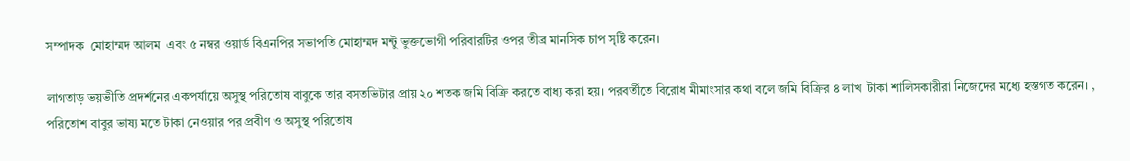সম্পাদক  মোহাম্মদ আলম  এবং ৫ নম্বর ওয়ার্ড বিএনপির সভাপতি মোহাম্মদ মন্টু ভুক্তভোগী পরিবারটির ওপর তীব্র মানসিক চাপ সৃষ্টি করেন।

লাগতাড় ভয়ভীতি প্রদর্শনের একপর্যায়ে অসুস্থ পরিতোষ বাবুকে তার বসতভিটার প্রায় ২০ শতক জমি বিক্রি করতে বাধ্য করা হয়। পরবর্তীতে বিরোধ মীমাংসার কথা বলে জমি বিক্রির ৪ লাখ  টাকা শালিসকারীরা নিজেদের মধ্যে হস্তগত করেন। , পরিতোশ বাবুর ভাষ্য মতে টাকা নেওয়ার পর প্রবীণ ও অসুস্থ পরিতোষ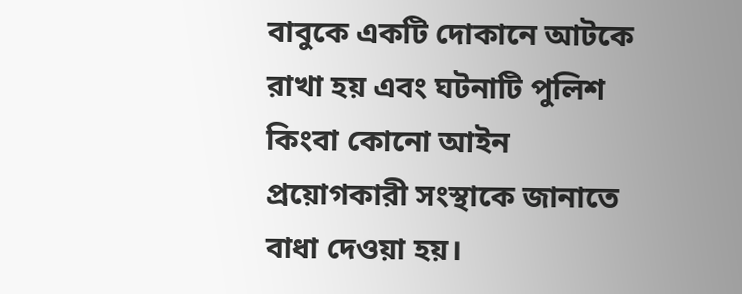বাবুকে একটি দোকানে আটকে রাখা হয় এবং ঘটনাটি পুলিশ কিংবা কোনো আইন প্রয়োগকারী সংস্থাকে জানাতে বাধা দেওয়া হয়।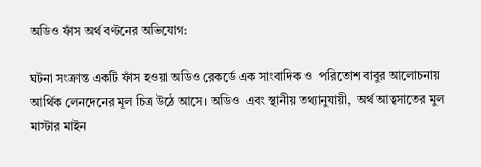অডিও ফাঁস অর্থ বণ্টনের অভিযোগ:

ঘটনা সংক্রান্ত একটি ফাঁস হওয়া অডিও রেকর্ডে এক সাংবাদিক ও  পরিতোশ বাবুর আলোচনায়  আর্থিক লেনদেনের মূল চিত্র উঠে আসে। অডিও  এবং স্থানীয় তথ্যানুযায়ী,  অর্থ আত্বসাতের মুল মাস্টার মাইন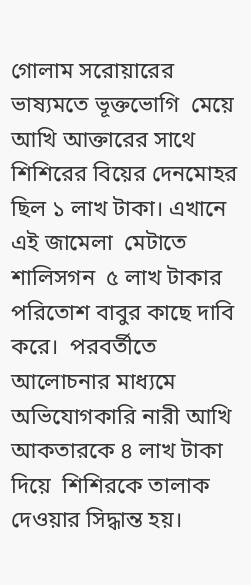গোলাম সরোয়ারের ভাষ্যমতে ভূক্তভোগি  মেয়ে আখি আক্তারের সাথে শিশিরের বিয়ের দেনমোহর ছিল ১ লাখ টাকা। এখানে এই জামেলা  মেটাতে শালিসগন  ৫ লাখ টাকার পরিতোশ বাবুর কাছে দাবি করে।  পরবর্তীতে  আলোচনার মাধ্যমে  অভিযোগকারি নারী আখি আকতারকে ৪ লাখ টাকা  দিয়ে  শিশিরকে তালাক দেওয়ার সিদ্ধান্ত হয়।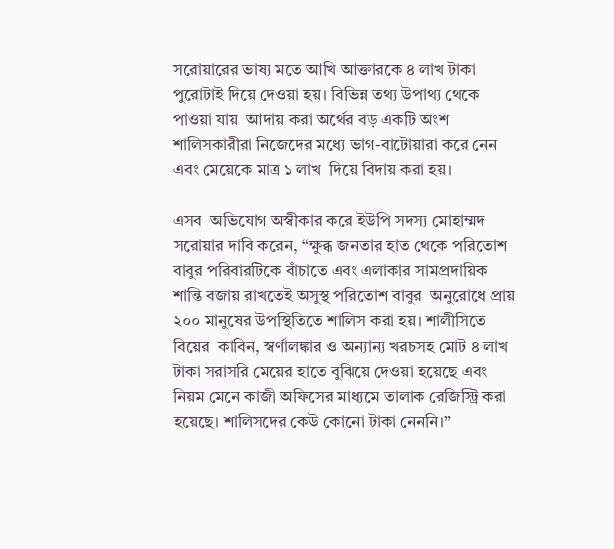সরোয়ারের ভাষ্য মতে আখি আক্তারকে ৪ লাখ টাকা পুরোটাই দিয়ে দেওয়া হয়। বিভিন্ন তথ্য উপাথ্য থেকে পাওয়া যায়  আদায় করা অর্থের বড় একটি অংশ শালিসকারীরা নিজেদের মধ্যে ভাগ-বাটোয়ারা করে নেন এবং মেয়েকে মাত্র ১ লাখ  দিয়ে বিদায় করা হয়।

এসব  অভিযোগ অস্বীকার করে ইউপি সদস্য মোহাম্মদ সরোয়ার দাবি করেন, “ক্ষুব্ধ জনতার হাত থেকে পরিতোশ বাবুর পরিবারটিকে বাঁচাতে এবং এলাকার সামপ্রদায়িক শান্তি বজায় রাখতেই অসুস্থ পরিতোশ বাবুর  অনুরোধে প্রায় ২০০ মানুষের উপস্থিতিতে শালিস করা হয়। শালীসিতে বিয়ের  কাবিন, স্বর্ণালঙ্কার ও অন্যান্য খরচসহ মোট ৪ লাখ টাকা সরাসরি মেয়ের হাতে বুঝিয়ে দেওয়া হয়েছে এবং নিয়ম মেনে কাজী অফিসের মাধ্যমে তালাক রেজিস্ট্রি করা হয়েছে। শালিসদের কেউ কোনো টাকা নেননি।”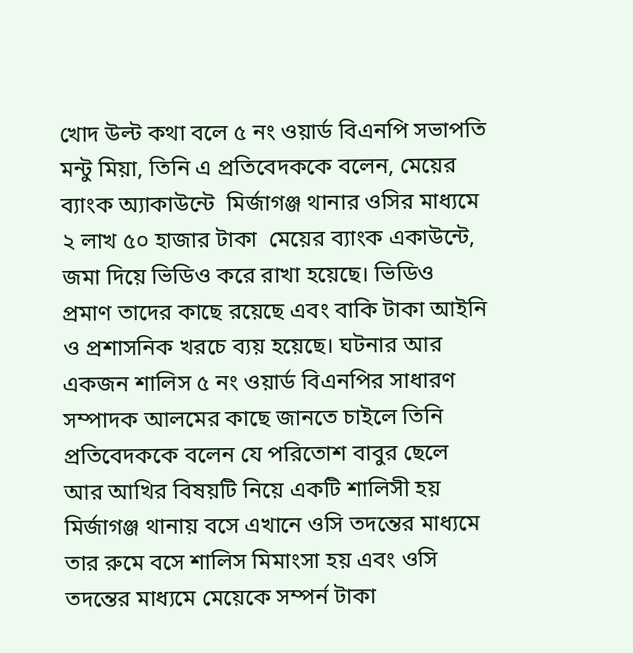খোদ উল্ট কথা বলে ৫ নং ওয়ার্ড বিএনপি সভাপতি মন্টু মিয়া, তিনি এ প্রতিবেদককে বলেন, মেয়ের ব্যাংক অ্যাকাউন্টে  মির্জাগঞ্জ থানার ওসির মাধ্যমে ২ লাখ ৫০ হাজার টাকা  মেয়ের ব্যাংক একাউন্টে, জমা দিয়ে ভিডিও করে রাখা হয়েছে। ভিডিও প্রমাণ তাদের কাছে রয়েছে এবং বাকি টাকা আইনি ও প্রশাসনিক খরচে ব্যয় হয়েছে। ঘটনার আর একজন শালিস ৫ নং ওয়ার্ড বিএনপির সাধারণ সম্পাদক আলমের কাছে জানতে চাইলে তিনি প্রতিবেদককে বলেন যে পরিতোশ বাবুর ছেলে আর আখির বিষয়টি নিয়ে একটি শালিসী হয় মির্জাগঞ্জ থানায় বসে এখানে ওসি তদন্তের মাধ্যমে তার রুমে বসে শালিস মিমাংসা হয় এবং ওসি তদন্তের মাধ্যমে মেয়েকে সম্পর্ন টাকা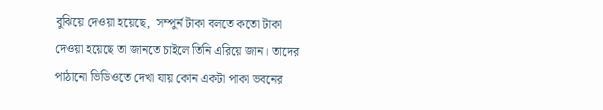বুঝিয়ে দেওয়া হয়েছে,  সম্পুর্ন টাকা বলতে কতো টাকা দেওয়া হয়েছে তা জানতে চাইলে তিনি এরিয়ে জান। তাদের পাঠানো ভিডিওতে দেখা যায় কোন একটা পাকা ভবনের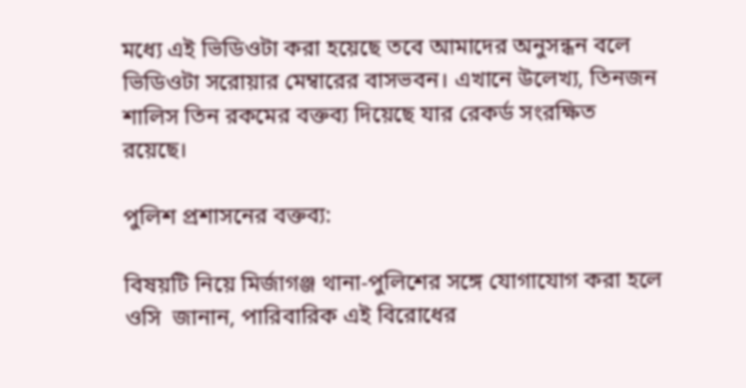মধ্যে এই ভিডিওটা করা হয়েছে তবে আমাদের অনুসন্ধন বলে ভিডিওটা সরোয়ার মেম্বারের বাসভবন। এখানে উলেখ্য, তিনজন শালিস তিন রকমের বক্তব্য দিয়েছে যার রেকর্ড সংরক্ষিত রয়েছে।

পুলিশ প্রশাসনের বক্তব্য:

বিষয়টি নিয়ে মির্জাগঞ্জ থানা-পুলিশের সঙ্গে যোগাযোগ করা হলে ওসি  জানান, পারিবারিক এই বিরোধের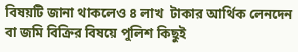বিষয়টি জানা থাকলেও ৪ লাখ  টাকার আর্থিক লেনদেন বা জমি বিক্রির বিষয়ে পুলিশ কিছুই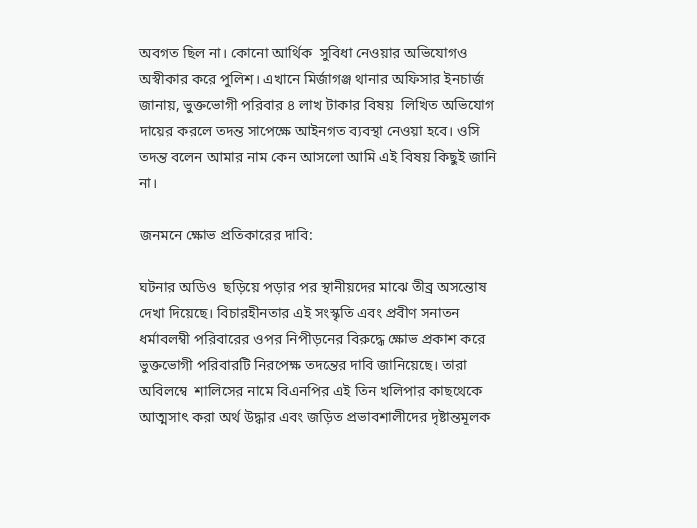অবগত ছিল না। কোনো আর্থিক  সুবিধা নেওয়ার অভিযোগও অস্বীকার করে পুলিশ। এখানে মির্জাগঞ্জ থানার অফিসার ইনচার্জ জানায়, ভুক্তভোগী পরিবার ৪ লাখ টাকার বিষয়  লিখিত অভিযোগ দায়ের করলে তদন্ত সাপেক্ষে আইনগত ব্যবস্থা নেওয়া হবে। ওসি তদন্ত বলেন আমার নাম কেন আসলো আমি এই বিষয় কিছুই জানি না।

জনমনে ক্ষোভ প্রতিকারের দাবি:

ঘটনার অডিও  ছড়িয়ে পড়ার পর স্থানীয়দের মাঝে তীব্র অসন্তোষ দেখা দিয়েছে। বিচারহীনতার এই সংস্কৃতি এবং প্রবীণ সনাতন ধর্মাবলম্বী পরিবারের ওপর নিপীড়নের বিরুদ্ধে ক্ষোভ প্রকাশ করে ভুক্তভোগী পরিবারটি নিরপেক্ষ তদন্তের দাবি জানিয়েছে। তারা অবিলম্বে  শালিসের নামে বিএনপির এই তিন খলিপার কাছথেকে আত্মসাৎ করা অর্থ উদ্ধার এবং জড়িত প্রভাবশালীদের দৃষ্টান্তমূলক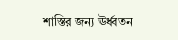শাস্তির জন্য ঊর্ধ্বতন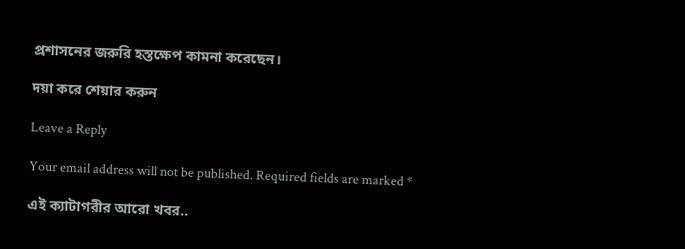প্রশাসনের জরুরি হস্তক্ষেপ কামনা করেছেন।

দয়া করে শেয়ার করুন

Leave a Reply

Your email address will not be published. Required fields are marked *

এই ক্যাটাগরীর আরো খবর..